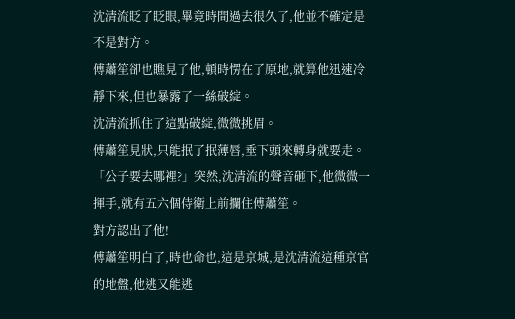沈清流眨了眨眼,畢竟時間過去很久了,他並不確定是不是對方。
傅蕭笙卻也瞧見了他,頓時愣在了原地,就算他迅速冷靜下來,但也暴露了一絲破綻。
沈清流抓住了這點破綻,微微挑眉。
傅蕭笙見狀,只能抿了抿薄唇,垂下頭來轉身就要走。
「公子要去哪裡?」突然,沈清流的聲音砸下,他微微一揮手,就有五六個侍衛上前攔住傅蕭笙。
對方認出了他!
傅蕭笙明白了,時也命也,這是京城,是沈清流這種京官的地盤,他逃又能逃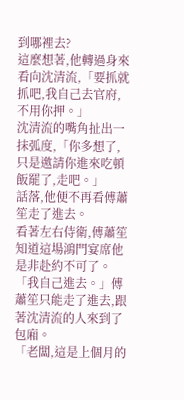到哪裡去?
這麼想著,他轉過身來看向沈清流,「要抓就抓吧,我自己去官府,不用你押。」
沈清流的嘴角扯出一抹弧度,「你多想了,只是邀請你進來吃頓飯罷了,走吧。」
話落,他便不再看傅蕭笙走了進去。
看著左右侍衛,傅蕭笙知道這場鴻門宴席他是非赴約不可了。
「我自己進去。」傅蕭笙只能走了進去,跟著沈清流的人來到了包廂。
「老闆,這是上個月的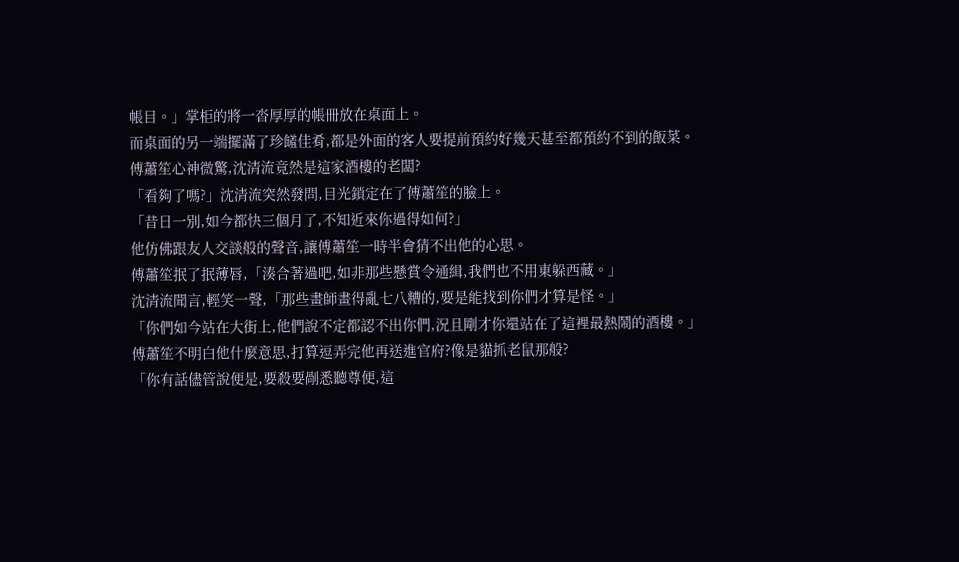帳目。」掌柜的將一沓厚厚的帳冊放在桌面上。
而桌面的另一端擺滿了珍饈佳肴,都是外面的客人要提前預約好幾天甚至都預約不到的飯菜。
傅蕭笙心神微驚,沈清流竟然是這家酒樓的老闆?
「看夠了嗎?」沈清流突然發問,目光鎖定在了傅蕭笙的臉上。
「昔日一別,如今都快三個月了,不知近來你過得如何?」
他仿佛跟友人交談般的聲音,讓傅蕭笙一時半會猜不出他的心思。
傅蕭笙抿了抿薄唇,「湊合著過吧,如非那些懸賞令通緝,我們也不用東躲西藏。」
沈清流聞言,輕笑一聲,「那些畫師畫得亂七八糟的,要是能找到你們才算是怪。」
「你們如今站在大街上,他們說不定都認不出你們,況且剛才你還站在了這裡最熱鬧的酒樓。」
傅蕭笙不明白他什麼意思,打算逗弄完他再送進官府?像是貓抓老鼠那般?
「你有話儘管說便是,要殺要剮悉聽尊便,這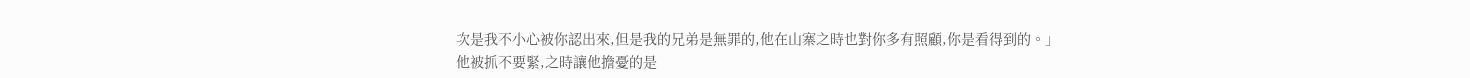次是我不小心被你認出來,但是我的兄弟是無罪的,他在山寨之時也對你多有照顧,你是看得到的。」
他被抓不要緊,之時讓他擔憂的是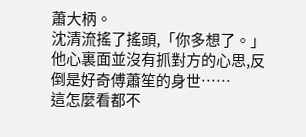蕭大柄。
沈清流搖了搖頭,「你多想了。」
他心裏面並沒有抓對方的心思,反倒是好奇傅蕭笙的身世……
這怎麼看都不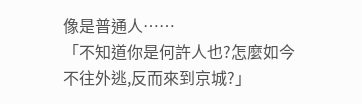像是普通人……
「不知道你是何許人也?怎麼如今不往外逃,反而來到京城?」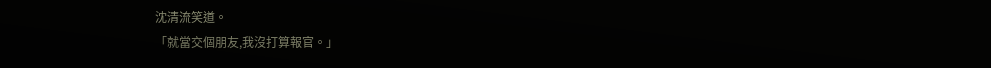沈清流笑道。
「就當交個朋友,我沒打算報官。」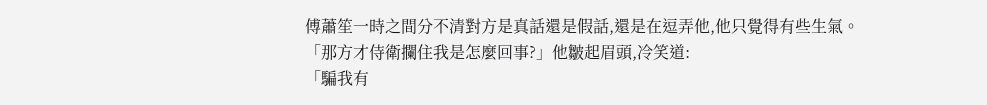傅蕭笙一時之間分不清對方是真話還是假話,還是在逗弄他,他只覺得有些生氣。
「那方才侍衛攔住我是怎麼回事?」他皺起眉頭,冷笑道:
「騙我有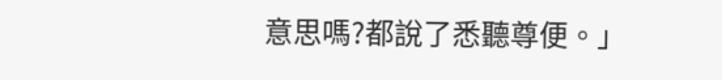意思嗎?都說了悉聽尊便。」